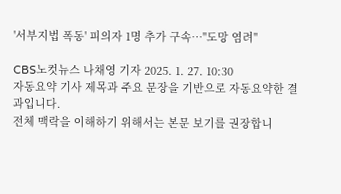'서부지법 폭동' 피의자 1명 추가 구속…"도망 염려"

CBS노컷뉴스 나채영 기자 2025. 1. 27. 10:30
자동요약 기사 제목과 주요 문장을 기반으로 자동요약한 결과입니다.
전체 맥락을 이해하기 위해서는 본문 보기를 권장합니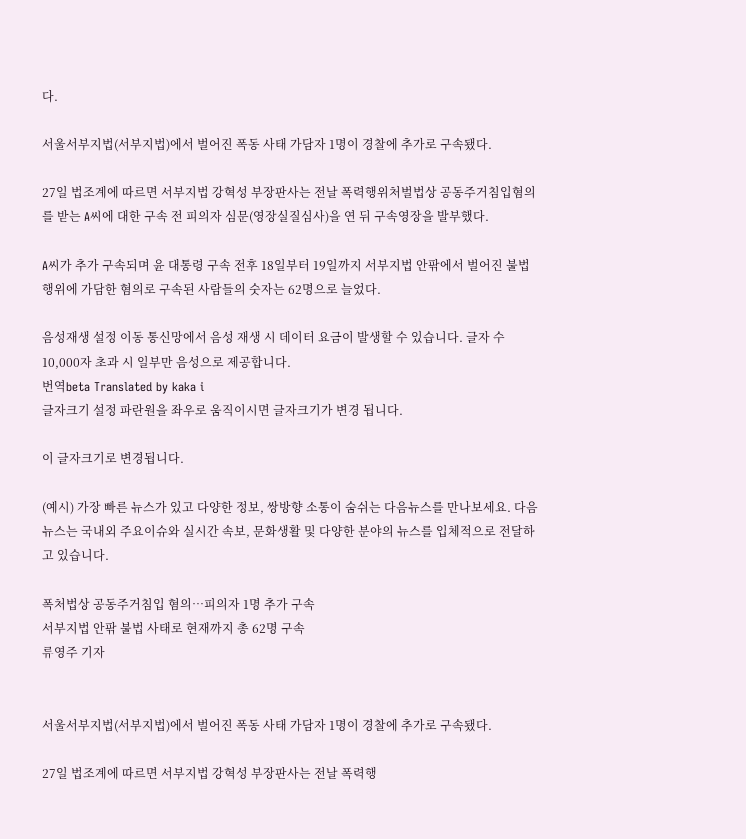다.

서울서부지법(서부지법)에서 벌어진 폭동 사태 가담자 1명이 경찰에 추가로 구속됐다.

27일 법조계에 따르면 서부지법 강혁성 부장판사는 전날 폭력행위처벌법상 공동주거침입혐의를 받는 A씨에 대한 구속 전 피의자 심문(영장실질심사)을 연 뒤 구속영장을 발부했다.

A씨가 추가 구속되며 윤 대통령 구속 전후 18일부터 19일까지 서부지법 안팎에서 벌어진 불법행위에 가담한 혐의로 구속된 사람들의 숫자는 62명으로 늘었다.

음성재생 설정 이동 통신망에서 음성 재생 시 데이터 요금이 발생할 수 있습니다. 글자 수 10,000자 초과 시 일부만 음성으로 제공합니다.
번역beta Translated by kaka i
글자크기 설정 파란원을 좌우로 움직이시면 글자크기가 변경 됩니다.

이 글자크기로 변경됩니다.

(예시) 가장 빠른 뉴스가 있고 다양한 정보, 쌍방향 소통이 숨쉬는 다음뉴스를 만나보세요. 다음뉴스는 국내외 주요이슈와 실시간 속보, 문화생활 및 다양한 분야의 뉴스를 입체적으로 전달하고 있습니다.

폭처법상 공동주거침입 혐의…피의자 1명 추가 구속
서부지법 안팎 불법 사태로 현재까지 총 62명 구속
류영주 기자


서울서부지법(서부지법)에서 벌어진 폭동 사태 가담자 1명이 경찰에 추가로 구속됐다.

27일 법조계에 따르면 서부지법 강혁성 부장판사는 전날 폭력행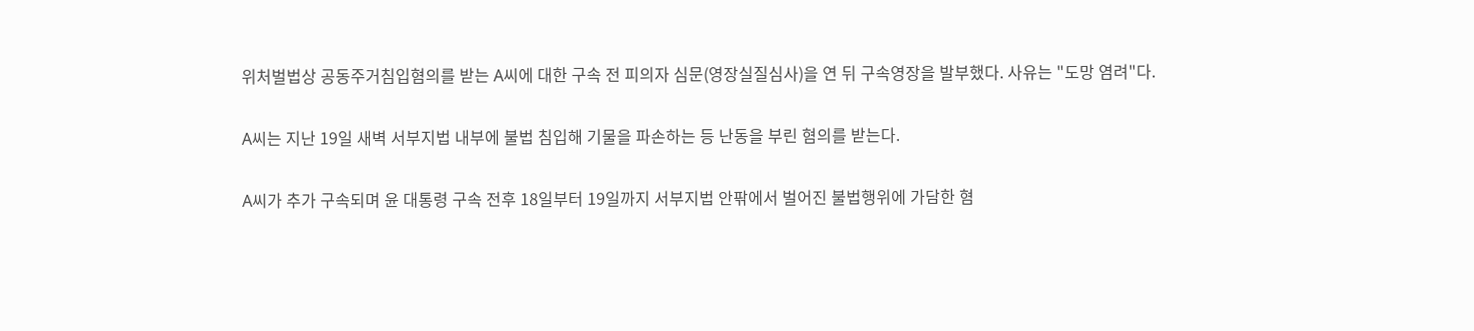위처벌법상 공동주거침입혐의를 받는 A씨에 대한 구속 전 피의자 심문(영장실질심사)을 연 뒤 구속영장을 발부했다. 사유는 "도망 염려"다.

A씨는 지난 19일 새벽 서부지법 내부에 불법 침입해 기물을 파손하는 등 난동을 부린 혐의를 받는다.

A씨가 추가 구속되며 윤 대통령 구속 전후 18일부터 19일까지 서부지법 안팎에서 벌어진 불법행위에 가담한 혐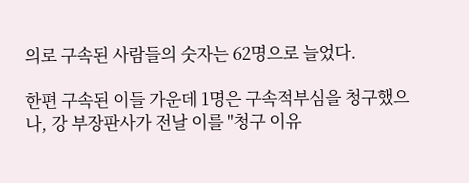의로 구속된 사람들의 숫자는 62명으로 늘었다.

한편 구속된 이들 가운데 1명은 구속적부심을 청구했으나, 강 부장판사가 전날 이를 "청구 이유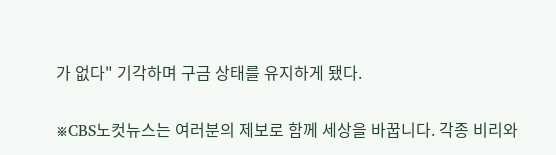가 없다" 기각하며 구금 상태를 유지하게 됐다.

※CBS노컷뉴스는 여러분의 제보로 함께 세상을 바꿉니다. 각종 비리와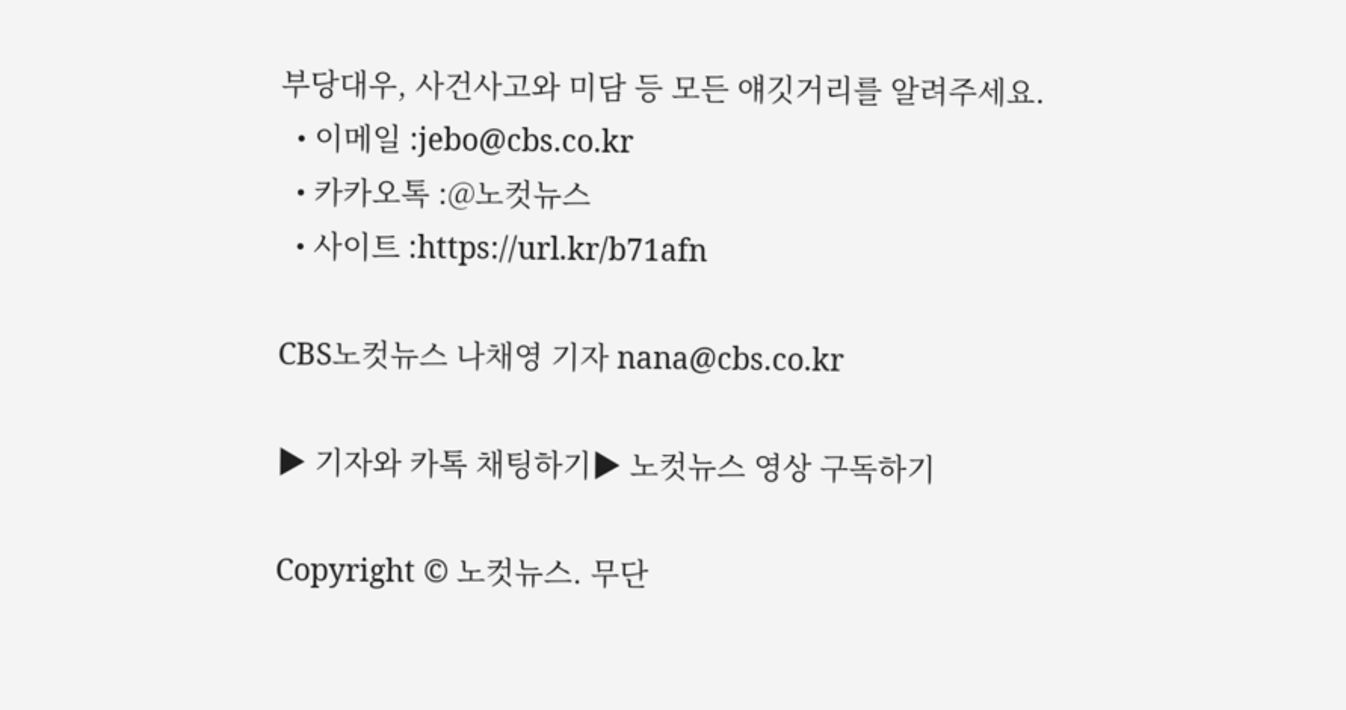부당대우, 사건사고와 미담 등 모든 얘깃거리를 알려주세요.
  • 이메일 :jebo@cbs.co.kr
  • 카카오톡 :@노컷뉴스
  • 사이트 :https://url.kr/b71afn

CBS노컷뉴스 나채영 기자 nana@cbs.co.kr

▶ 기자와 카톡 채팅하기▶ 노컷뉴스 영상 구독하기

Copyright © 노컷뉴스. 무단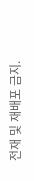전재 및 재배포 금지.